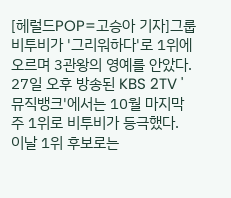[헤럴드POP=고승아 기자]그룹 비투비가 '그리워하다'로 1위에 오르며 3관왕의 영예를 안았다.
27일 오후 방송된 KBS 2TV '뮤직뱅크'에서는 10월 마지막 주 1위로 비투비가 등극했다.
이날 1위 후보로는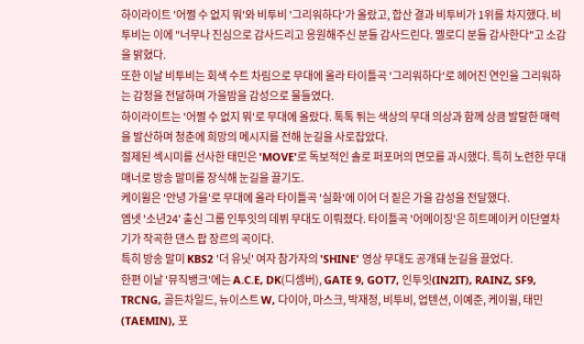하이라이트 '어쩔 수 없지 뭐'와 비투비 '그리워하다'가 올랐고, 합산 결과 비투비가 1위를 차지했다. 비투비는 이에 "너무나 진심으로 감사드리고 응원해주신 분들 감사드린다. 멜로디 분들 감사한다"고 소감을 밝혔다.
또한 이날 비투비는 회색 수트 차림으로 무대에 올라 타이틀곡 '그리워하다'로 헤어진 연인을 그리워하는 감정을 전달하며 가을밤을 감성으로 물들였다.
하이라이트는 '어쩔 수 없지 뭐'로 무대에 올랐다. 톡톡 튀는 색상의 무대 의상과 함께 상큼 발랄한 매력을 발산하며 청춘에 희망의 메시지를 전해 눈길을 사로잡았다.
절제된 섹시미를 선사한 태민은 'MOVE'로 독보적인 솔로 퍼포머의 면모를 과시했다. 특히 노련한 무대 매너로 방송 말미를 장식해 눈길을 끌기도.
케이윌은 '안녕 가을'로 무대에 올라 타이틀곡 '실화'에 이어 더 짙은 가을 감성을 전달했다.
엠넷 '소년24' 출신 그룹 인투잇의 데뷔 무대도 이뤄졌다. 타이틀곡 '어메이징'은 히트메이커 이단옆차기가 작곡한 댄스 팝 장르의 곡이다.
특히 방송 말미 KBS2 '더 유닛' 여자 참가자의 'SHINE' 영상 무대도 공개돼 눈길을 끌었다.
한편 이날 '뮤직뱅크'에는 A.C.E, DK(디셈버), GATE 9, GOT7, 인투잇(IN2IT), RAINZ, SF9, TRCNG, 골든차일드, 뉴이스트 W, 다이아, 마스크, 박재정, 비투비, 업텐션, 이예준, 케이윌, 태민(TAEMIN), 포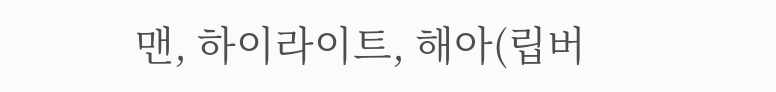맨, 하이라이트, 해아(립버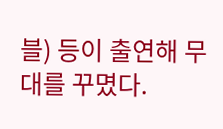블) 등이 출연해 무대를 꾸몄다.